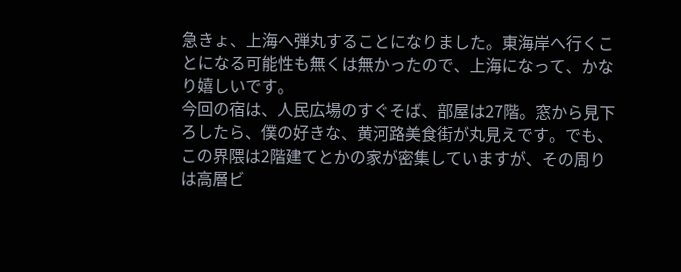急きょ、上海へ弾丸することになりました。東海岸へ行くことになる可能性も無くは無かったので、上海になって、かなり嬉しいです。
今回の宿は、人民広場のすぐそば、部屋は27階。窓から見下ろしたら、僕の好きな、黄河路美食街が丸見えです。でも、この界隈は2階建てとかの家が密集していますが、その周りは高層ビ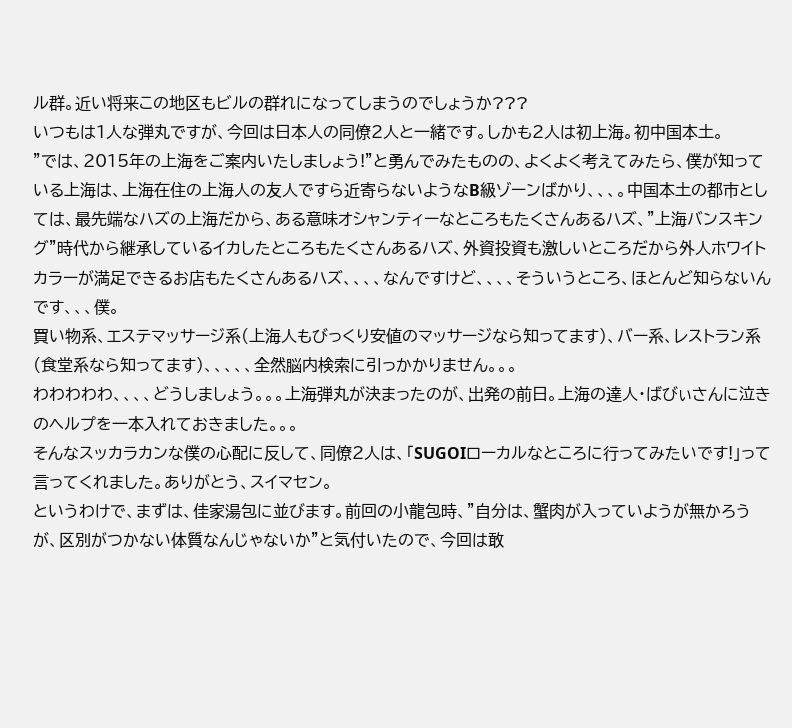ル群。近い将来この地区もビルの群れになってしまうのでしょうか???
いつもは1人な弾丸ですが、今回は日本人の同僚2人と一緒です。しかも2人は初上海。初中国本土。
”では、2015年の上海をご案内いたしましょう!”と勇んでみたものの、よくよく考えてみたら、僕が知っている上海は、上海在住の上海人の友人ですら近寄らないようなB級ゾーンばかり、、、。中国本土の都市としては、最先端なハズの上海だから、ある意味オシャンティーなところもたくさんあるハズ、”上海バンスキング”時代から継承しているイカしたところもたくさんあるハズ、外資投資も激しいところだから外人ホワイトカラーが満足できるお店もたくさんあるハズ、、、、なんですけど、、、、そういうところ、ほとんど知らないんです、、、僕。
買い物系、エステマッサージ系(上海人もびっくり安値のマッサージなら知ってます)、バー系、レストラン系(食堂系なら知ってます)、、、、、全然脳内検索に引っかかりません。。。
わわわわわ、、、、どうしましょう。。。上海弾丸が決まったのが、出発の前日。上海の達人・ばびぃさんに泣きのヘルプを一本入れておきました。。。
そんなスッカラカンな僕の心配に反して、同僚2人は、「SUGOIローカルなところに行ってみたいです!」って言ってくれました。ありがとう、スイマセン。
というわけで、まずは、佳家湯包に並びます。前回の小龍包時、”自分は、蟹肉が入っていようが無かろうが、区別がつかない体質なんじゃないか”と気付いたので、今回は敢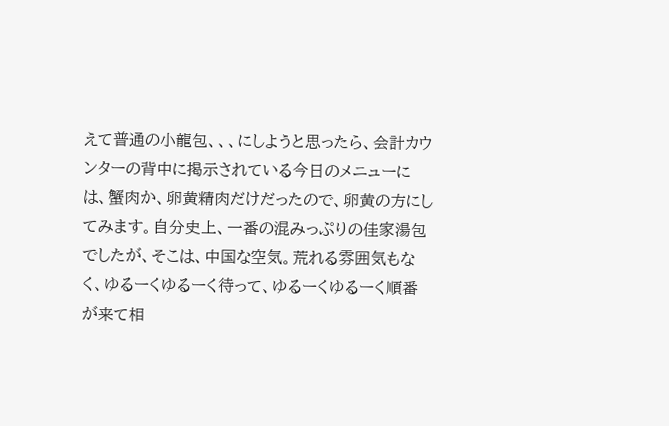えて普通の小龍包、、、にしようと思ったら、会計カウンターの背中に掲示されている今日のメニューには、蟹肉か、卵黄精肉だけだったので、卵黄の方にしてみます。自分史上、一番の混みっぷりの佳家湯包でしたが、そこは、中国な空気。荒れる雰囲気もなく、ゆるーくゆるーく待って、ゆるーくゆるーく順番が来て相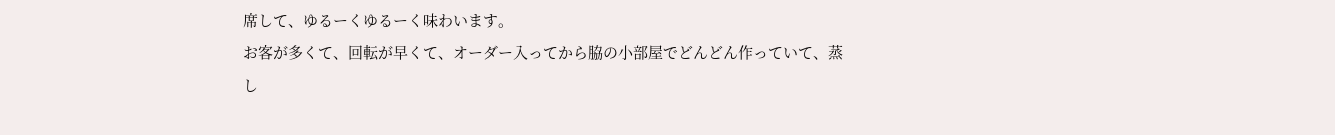席して、ゆるーくゆるーく味わいます。
お客が多くて、回転が早くて、オーダー入ってから脇の小部屋でどんどん作っていて、蒸し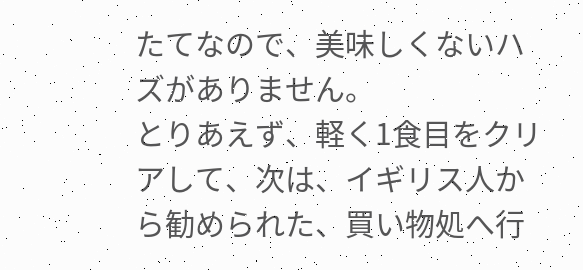たてなので、美味しくないハズがありません。
とりあえず、軽く1食目をクリアして、次は、イギリス人から勧められた、買い物処へ行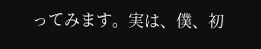ってみます。実は、僕、初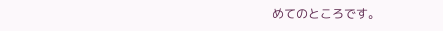めてのところです。